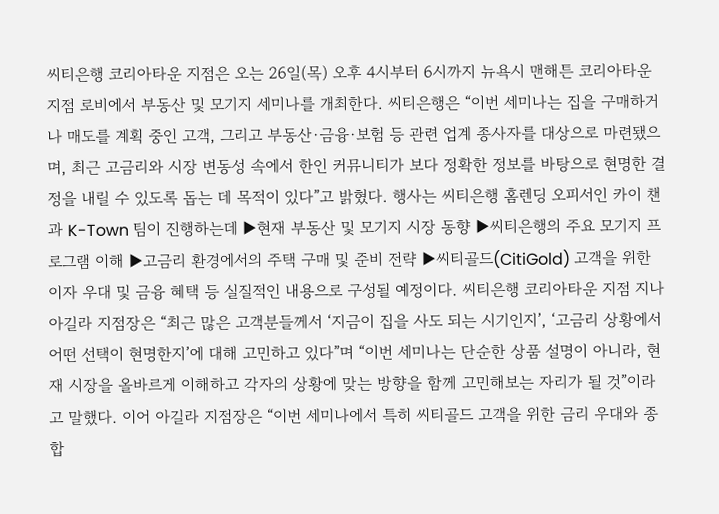씨티은행 코리아타운 지점은 오는 26일(목) 오후 4시부터 6시까지 뉴욕시 맨해튼 코리아타운 지점 로비에서 부동산 및 모기지 세미나를 개최한다. 씨티은행은 “이번 세미나는 집을 구매하거나 매도를 계획 중인 고객, 그리고 부동산·금융·보험 등 관련 업계 종사자를 대상으로 마련됐으며, 최근 고금리와 시장 변동성 속에서 한인 커뮤니티가 보다 정확한 정보를 바탕으로 현명한 결정을 내릴 수 있도록 돕는 데 목적이 있다”고 밝혔다. 행사는 씨티은행 홈렌딩 오피서인 카이 챈과 K-Town 팀이 진행하는데 ▶현재 부동산 및 모기지 시장 동향 ▶씨티은행의 주요 모기지 프로그램 이해 ▶고금리 환경에서의 주택 구매 및 준비 전략 ▶씨티골드(CitiGold) 고객을 위한 이자 우대 및 금융 혜택 등 실질적인 내용으로 구성될 예정이다. 씨티은행 코리아타운 지점 지나 아길라 지점장은 “최근 많은 고객분들께서 ‘지금이 집을 사도 되는 시기인지’, ‘고금리 상황에서 어떤 선택이 현명한지’에 대해 고민하고 있다”며 “이번 세미나는 단순한 상품 설명이 아니라, 현재 시장을 올바르게 이해하고 각자의 상황에 맞는 방향을 함께 고민해보는 자리가 될 것”이라고 말했다. 이어 아길라 지점장은 “이번 세미나에서 특히 씨티골드 고객을 위한 금리 우대와 종합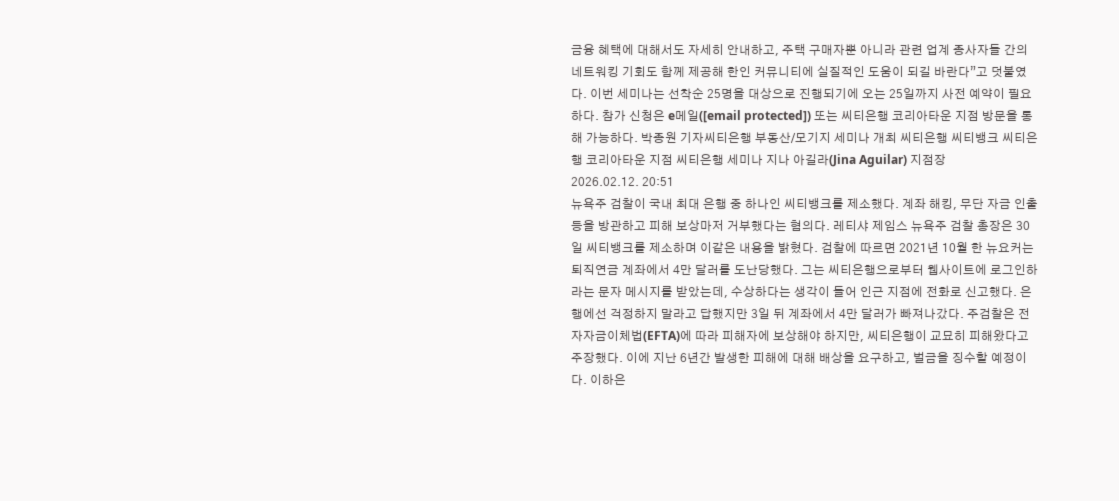금융 혜택에 대해서도 자세히 안내하고, 주택 구매자뿐 아니라 관련 업계 종사자들 간의 네트워킹 기회도 함께 제공해 한인 커뮤니티에 실질적인 도움이 되길 바란다”고 덧붙였다. 이번 세미나는 선착순 25명을 대상으로 진행되기에 오는 25일까지 사전 예약이 필요하다. 참가 신청은 e메일([email protected]) 또는 씨티은행 코리아타운 지점 방문을 통해 가능하다. 박종원 기자씨티은행 부동산/모기지 세미나 개최 씨티은행 씨티뱅크 씨티은행 코리아타운 지점 씨티은행 세미나 지나 아길라(Jina Aguilar) 지점장
2026.02.12. 20:51
뉴욕주 검찰이 국내 최대 은행 중 하나인 씨티뱅크를 제소했다. 계좌 해킹, 무단 자금 인출 등을 방관하고 피해 보상마저 거부했다는 혐의다. 레티샤 제임스 뉴욕주 검찰 총장은 30일 씨티뱅크를 제소하며 이같은 내용을 밝혔다. 검찰에 따르면 2021년 10월 한 뉴요커는 퇴직연금 계좌에서 4만 달러를 도난당했다. 그는 씨티은행으로부터 웹사이트에 로그인하라는 문자 메시지를 받았는데, 수상하다는 생각이 들어 인근 지점에 전화로 신고했다. 은행에선 걱정하지 말라고 답했지만 3일 뒤 계좌에서 4만 달러가 빠져나갔다. 주검찰은 전자자금이체법(EFTA)에 따라 피해자에 보상해야 하지만, 씨티은행이 교묘히 피해왔다고 주장했다. 이에 지난 6년간 발생한 피해에 대해 배상을 요구하고, 벌금을 징수할 예정이다. 이하은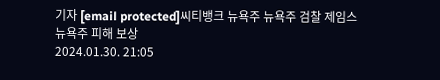기자 [email protected]씨티뱅크 뉴욕주 뉴욕주 검찰 제임스 뉴욕주 피해 보상
2024.01.30. 21:05